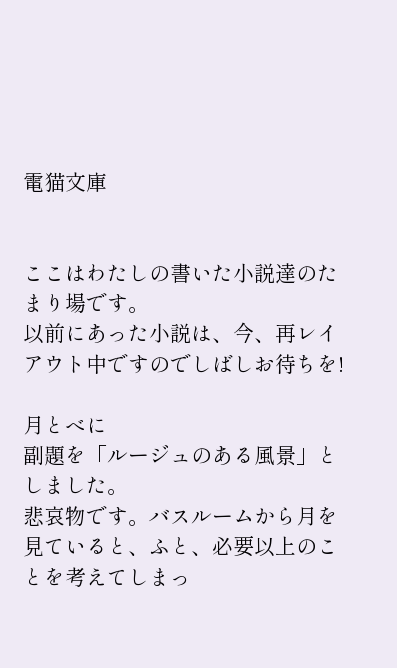電猫文庫


ここはわたしの書いた小説達のたまり場です。
以前にあった小説は、今、再レイアウト中ですのでしばしお待ちを!

月とべに
副題を「ルージュのある風景」としました。
悲哀物です。バスルームから月を見ていると、ふと、必要以上のことを考えてしまっ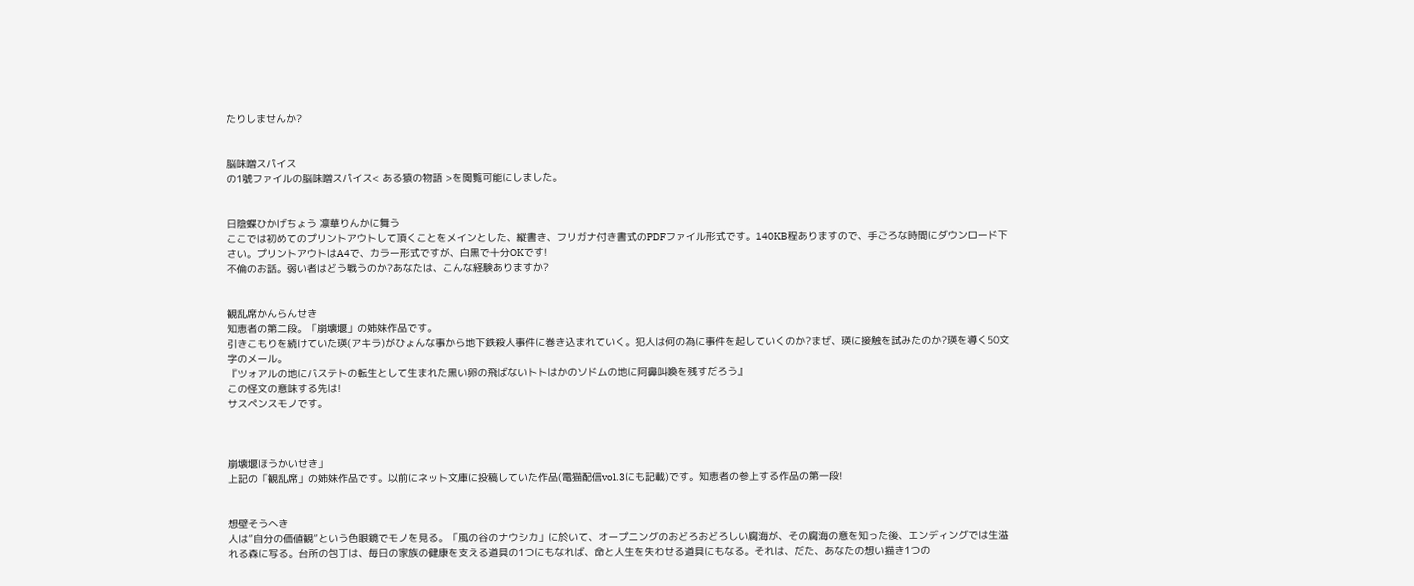たりしませんか?


脳味噌スパイス
の1號ファイルの脳味噌スパイス< ある猿の物語 >を閲覧可能にしました。


日陰蝶ひかげちょう 凛華りんかに舞う
ここでは初めてのプリントアウトして頂くことをメインとした、縦書き、フリガナ付き書式のPDFファイル形式です。140KB程ありますので、手ごろな時間にダウンロード下さい。プリントアウトはA4で、カラー形式ですが、白黒で十分OKです!
不倫のお話。弱い者はどう戦うのか?あなたは、こんな経験ありますか?


観乱席かんらんせき
知恵者の第二段。「崩壊堰」の姉妹作品です。
引きこもりを続けていた瑛(アキラ)がひょんな事から地下鉄殺人事件に巻き込まれていく。犯人は何の為に事件を起していくのか?まぜ、瑛に接触を試みたのか?瑛を導く50文字のメール。
『ツォアルの地にバステトの転生として生まれた黒い卵の飛ばないトトはかのソドムの地に阿鼻叫喚を残すだろう』
この怪文の意味する先は!
サスペンスモノです。



崩壊堰ほうかいせき」
上記の「観乱席」の姉妹作品です。以前にネット文庫に投稿していた作品(電猫配信vol.3にも記載)です。知恵者の参上する作品の第一段!


想壁そうへき
人は”自分の価値観”という色眼鏡でモノを見る。「風の谷のナウシカ」に於いて、オープニングのおどろおどろしい腐海が、その腐海の意を知った後、エンディングでは生溢れる森に写る。台所の包丁は、毎日の家族の健康を支える道具の1つにもなれば、命と人生を失わせる道具にもなる。それは、だた、あなたの想い描き1つの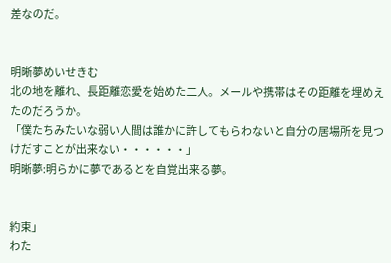差なのだ。


明晰夢めいせきむ
北の地を離れ、長距離恋愛を始めた二人。メールや携帯はその距離を埋めえたのだろうか。
「僕たちみたいな弱い人間は誰かに許してもらわないと自分の居場所を見つけだすことが出来ない・・・・・・」
明晰夢:明らかに夢であるとを自覚出来る夢。


約束」
わた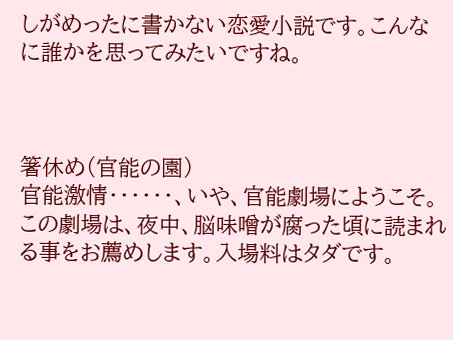しがめったに書かない恋愛小説です。こんなに誰かを思ってみたいですね。



箸休め(官能の園)
官能激情・・・・・・、いや、官能劇場にようこそ。この劇場は、夜中、脳味噌が腐った頃に読まれる事をお薦めします。入場料はタダです。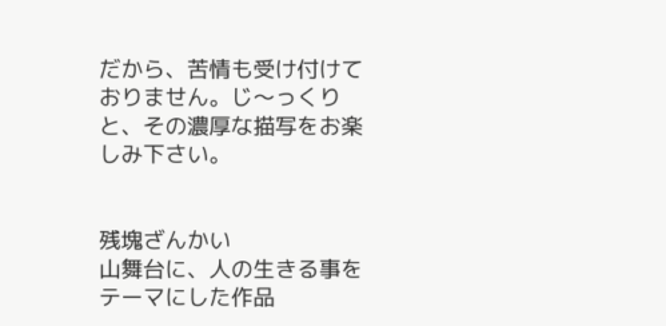だから、苦情も受け付けておりません。じ〜っくりと、その濃厚な描写をお楽しみ下さい。


残塊ざんかい
山舞台に、人の生きる事をテーマにした作品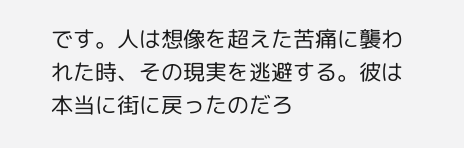です。人は想像を超えた苦痛に襲われた時、その現実を逃避する。彼は本当に街に戻ったのだろ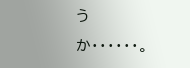うか・・・・・・。